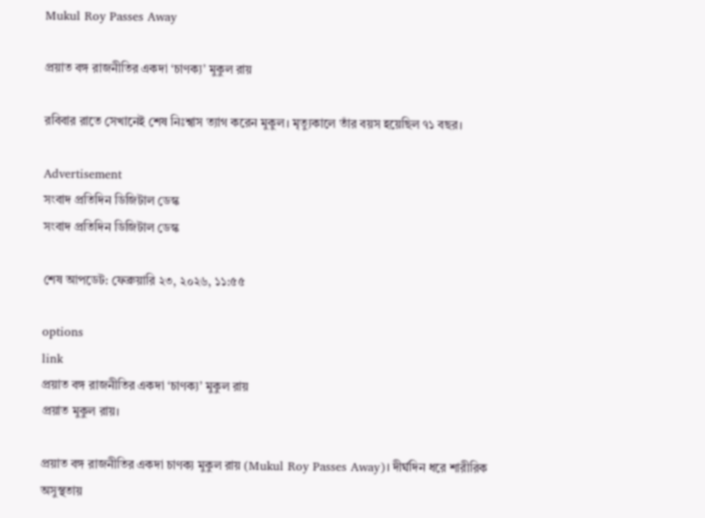Mukul Roy Passes Away

প্রয়াত বঙ্গ রাজনীতির একদা ‘চাণক্য’ মুকুল রায়

রবিবার রাতে সেখানেই শেষ নিঃশ্বাস ত্যাগ করেন মুকুল। মৃত্যুকালে তাঁর বয়স হয়েছিল ৭১ বছর।

Advertisement
সংবাদ প্রতিদিন ডিজিটাল ডেস্ক
সংবাদ প্রতিদিন ডিজিটাল ডেস্ক

শেষ আপডেট: ফেব্রুয়ারি ২৩, ২০২৬, ১১:৫৫

options
link
প্রয়াত বঙ্গ রাজনীতির একদা ‘চাণক্য’ মুকুল রায়
প্রয়াত মুকুল রায়।

প্রয়াত বঙ্গ রাজনীতির একদা চাণক্য মুকুল রায় (Mukul Roy Passes Away)। দীর্ঘদিন ধরে শারীরিক অসুস্থতায়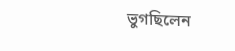ভুগছিলেন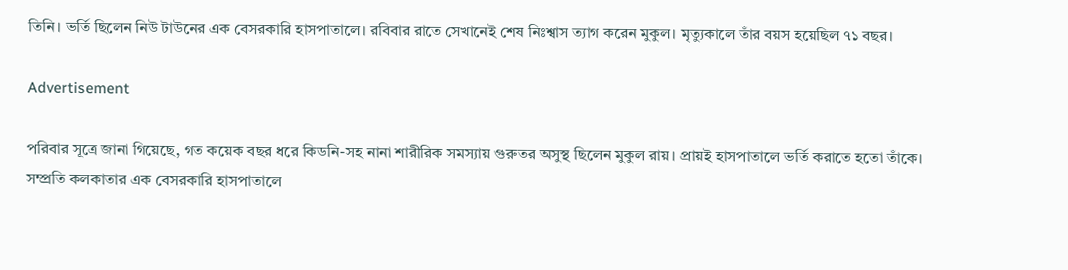তিনি। ভর্তি ছিলেন নিউ টাউনের এক বেসরকারি হাসপাতালে। রবিবার রাতে সেখানেই শেষ নিঃশ্বাস ত্যাগ করেন মুকুল। মৃত্যুকালে তাঁর বয়স হয়েছিল ৭১ বছর।

Advertisement

পরিবার সূত্রে জানা গিয়েছে, গত কয়েক বছর ধরে কিডনি-সহ নানা শারীরিক সমস্যায় গুরুতর অসুস্থ ছিলেন মুকুল রায়। প্রায়ই হাসপাতালে ভর্তি করাতে হতো তাঁকে। সম্প্রতি কলকাতার এক বেসরকারি হাসপাতালে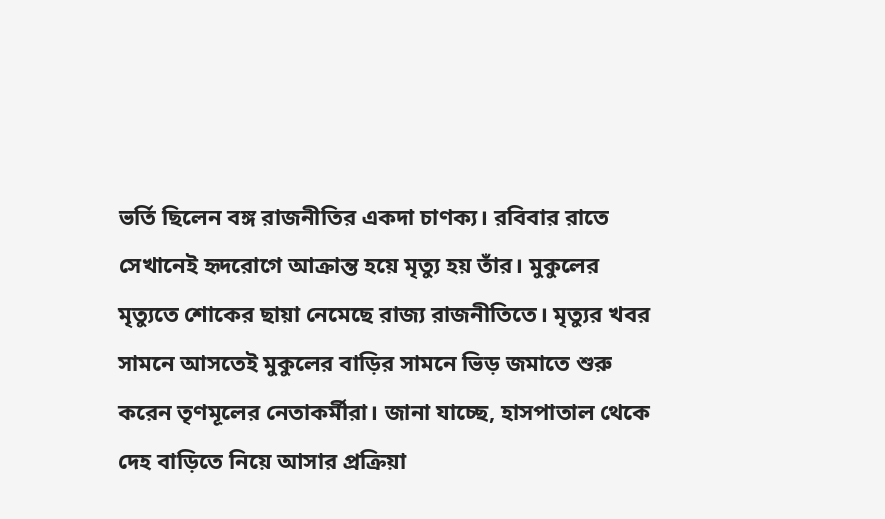ভর্তি ছিলেন বঙ্গ রাজনীতির একদা চাণক্য। রবিবার রাতে সেখানেই হৃদরোগে আক্রান্ত হয়ে মৃত্যু হয় তাঁর। মুকুলের মৃত্যুতে শোকের ছায়া নেমেছে রাজ্য রাজনীতিতে। মৃত্যুর খবর সামনে আসতেই মুকুলের বাড়ির সামনে ভিড় জমাতে শুরু করেন তৃণমূলের নেতাকর্মীরা। জানা যাচ্ছে, হাসপাতাল থেকে দেহ বাড়িতে নিয়ে আসার প্রক্রিয়া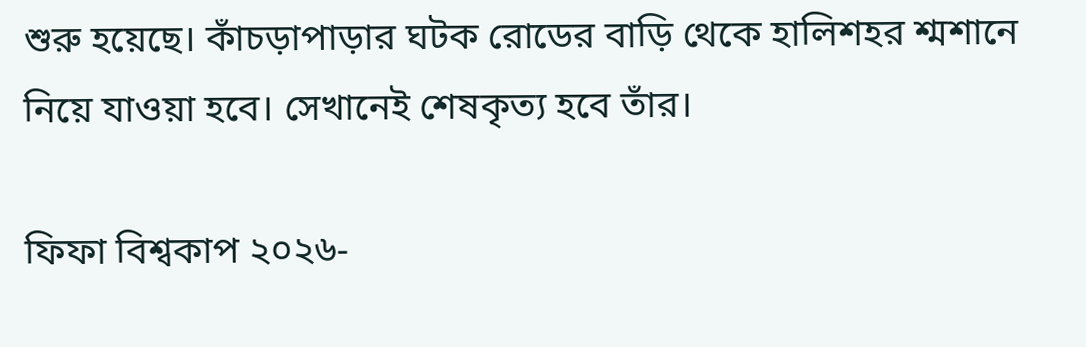শুরু হয়েছে। কাঁচড়াপাড়ার ঘটক রোডের বাড়ি থেকে হালিশহর শ্মশানে নিয়ে যাওয়া হবে। সেখানেই শেষকৃত্য হবে তাঁর।

ফিফা বিশ্বকাপ ২০২৬-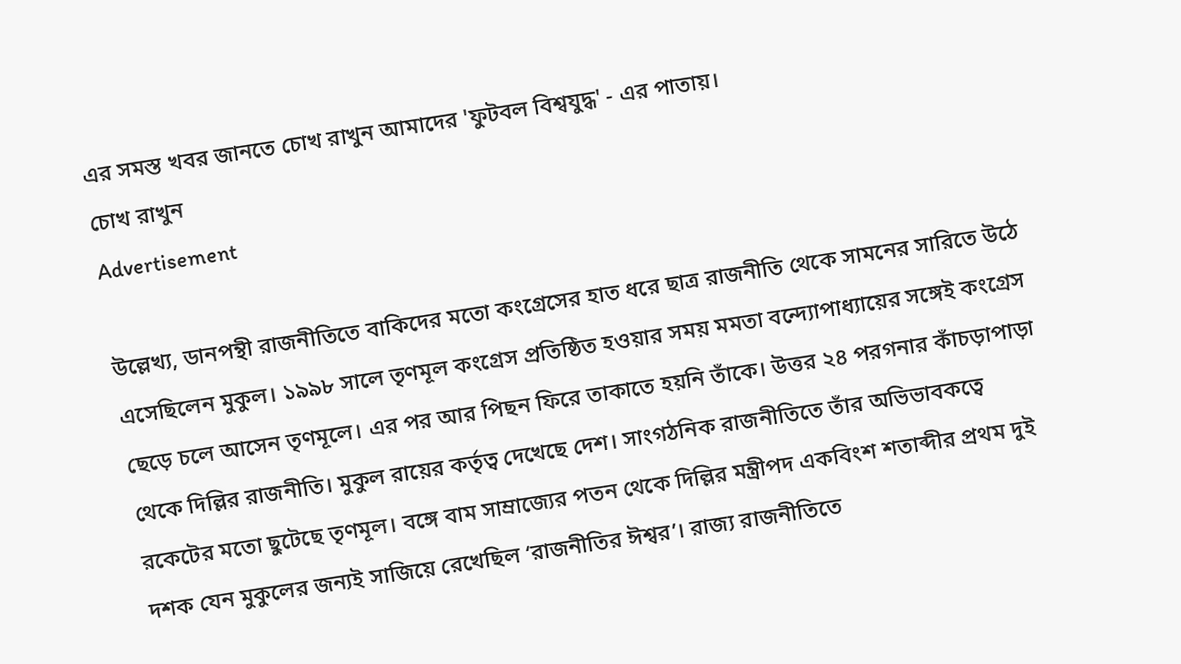এর সমস্ত খবর জানতে চোখ রাখুন আমাদের 'ফুটবল বিশ্বযুদ্ধ' - এর পাতায়।
চোখ রাখুন
Advertisement

উল্লেখ্য, ডানপন্থী রাজনীতিতে বাকিদের মতো কংগ্রেসের হাত ধরে ছাত্র রাজনীতি থেকে সামনের সারিতে উঠে এসেছিলেন মুকুল। ১৯৯৮ সালে তৃণমূল কংগ্রেস প্রতিষ্ঠিত হওয়ার সময় মমতা বন্দ্যোপাধ্যায়ের সঙ্গেই কংগ্রেস ছেড়ে চলে আসেন তৃণমূলে। এর পর আর পিছন ফিরে তাকাতে হয়নি তাঁকে। উত্তর ২৪ পরগনার কাঁচড়াপাড়া থেকে দিল্লির রাজনীতি। মুকুল রায়ের কর্তৃত্ব দেখেছে দেশ। সাংগঠনিক রাজনীতিতে তাঁর অভিভাবকত্বে রকেটের মতো ছুটেছে তৃণমূল। বঙ্গে বাম সাম্রাজ্যের পতন থেকে দিল্লির মন্ত্রীপদ একবিংশ শতাব্দীর প্রথম দুই দশক যেন মুকুলের জন্যই সাজিয়ে রেখেছিল ‘রাজনীতির ঈশ্বর’। রাজ্য রাজনীতিতে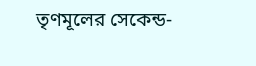তৃণমূলের সেকেন্ড-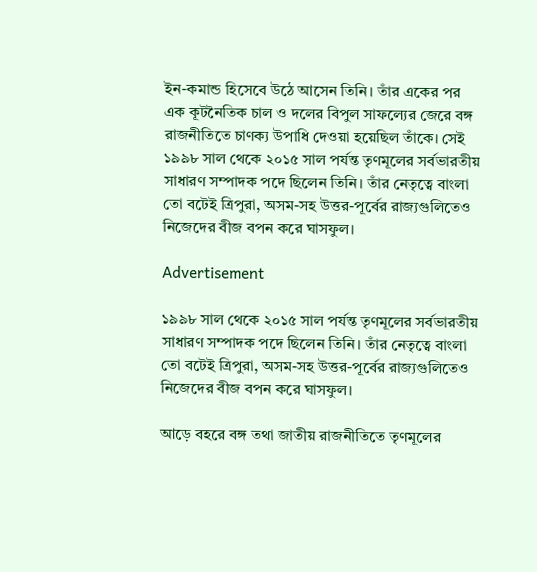ইন-কমান্ড হিসেবে উঠে আসেন তিনি। তাঁর একের পর এক কূটনৈতিক চাল ও দলের বিপুল সাফল্যের জেরে বঙ্গ রাজনীতিতে চাণক্য উপাধি দেওয়া হয়েছিল তাঁকে। সেই ১৯৯৮ সাল থেকে ২০১৫ সাল পর্যন্ত তৃণমূলের সর্বভারতীয় সাধারণ সম্পাদক পদে ছিলেন তিনি। তাঁর নেতৃত্বে বাংলা তো বটেই ত্রিপুরা, অসম-সহ উত্তর-পূর্বের রাজ্যগুলিতেও নিজেদের বীজ বপন করে ঘাসফুল।

Advertisement

১৯৯৮ সাল থেকে ২০১৫ সাল পর্যন্ত তৃণমূলের সর্বভারতীয় সাধারণ সম্পাদক পদে ছিলেন তিনি। তাঁর নেতৃত্বে বাংলা তো বটেই ত্রিপুরা, অসম-সহ উত্তর-পূর্বের রাজ্যগুলিতেও নিজেদের বীজ বপন করে ঘাসফুল।

আড়ে বহরে বঙ্গ তথা জাতীয় রাজনীতিতে তৃণমূলের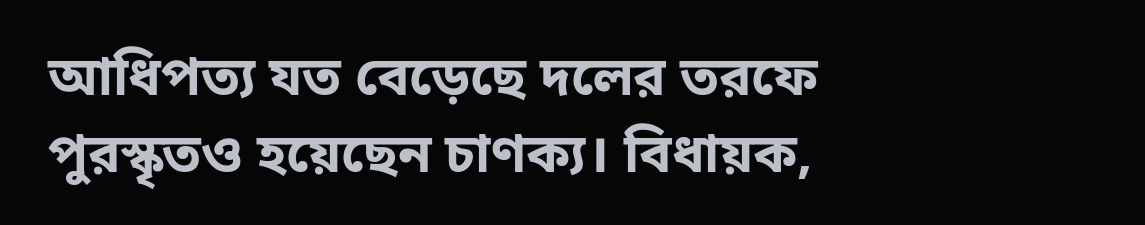আধিপত্য যত বেড়েছে দলের তরফে পুরস্কৃতও হয়েছেন চাণক্য। বিধায়ক,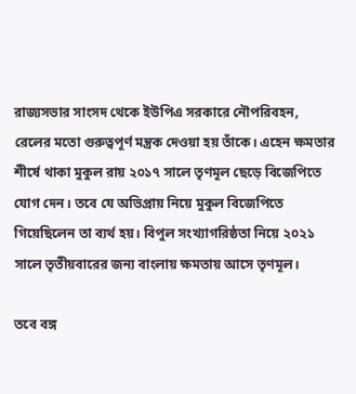রাজ্যসভার সাংসদ থেকে ইউপিএ সরকারে নৌপরিবহন, রেলের মতো গুরুত্বপূর্ণ মন্ত্রক দেওয়া হয় তাঁকে। এহেন ক্ষমতার শীর্ষে থাকা মুকুল রায় ২০১৭ সালে তৃণমূল ছেড়ে বিজেপিতে যোগ দেন। তবে যে অভিপ্রায় নিয়ে মুকুল বিজেপিতে গিয়েছিলেন তা ব্যর্থ হয়। বিপুল সংখ্যাগরিষ্ঠতা নিয়ে ২০২১ সালে তৃতীয়বারের জন্য বাংলায় ক্ষমতায় আসে তৃণমূল।

তবে বঙ্গ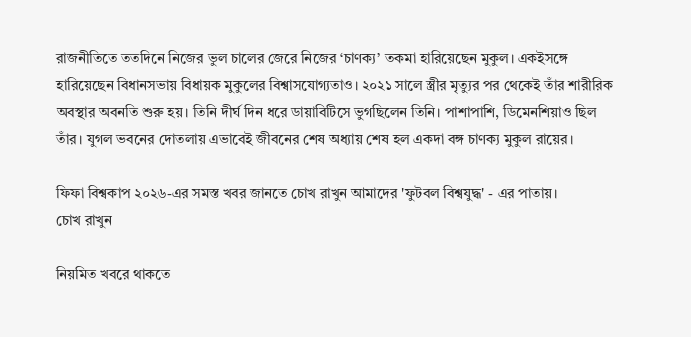রাজনীতিতে ততদিনে নিজের ভুল চালের জেরে নিজের ‘চাণক্য’ তকমা হারিয়েছেন মুকুল। একইসঙ্গে হারিয়েছেন বিধানসভায় বিধায়ক মুকুলের বিশ্বাসযোগ্যতাও। ২০২১ সালে স্ত্রীর মৃত্যুর পর থেকেই তাঁর শারীরিক অবস্থার অবনতি শুরু হয়। তিনি দীর্ঘ দিন ধরে ডায়াবিটিসে ভুগছিলেন তিনি। পাশাপাশি, ডিমেনশিয়াও ছিল তাঁর। যুগল ভবনের দোতলায় এভাবেই জীবনের শেষ অধ্যায় শেষ হল একদা বঙ্গ চাণক্য মুকুল রায়ের।

ফিফা বিশ্বকাপ ২০২৬-এর সমস্ত খবর জানতে চোখ রাখুন আমাদের 'ফুটবল বিশ্বযুদ্ধ' - এর পাতায়।
চোখ রাখুন

নিয়মিত খবরে থাকতে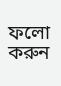ফলো করুন